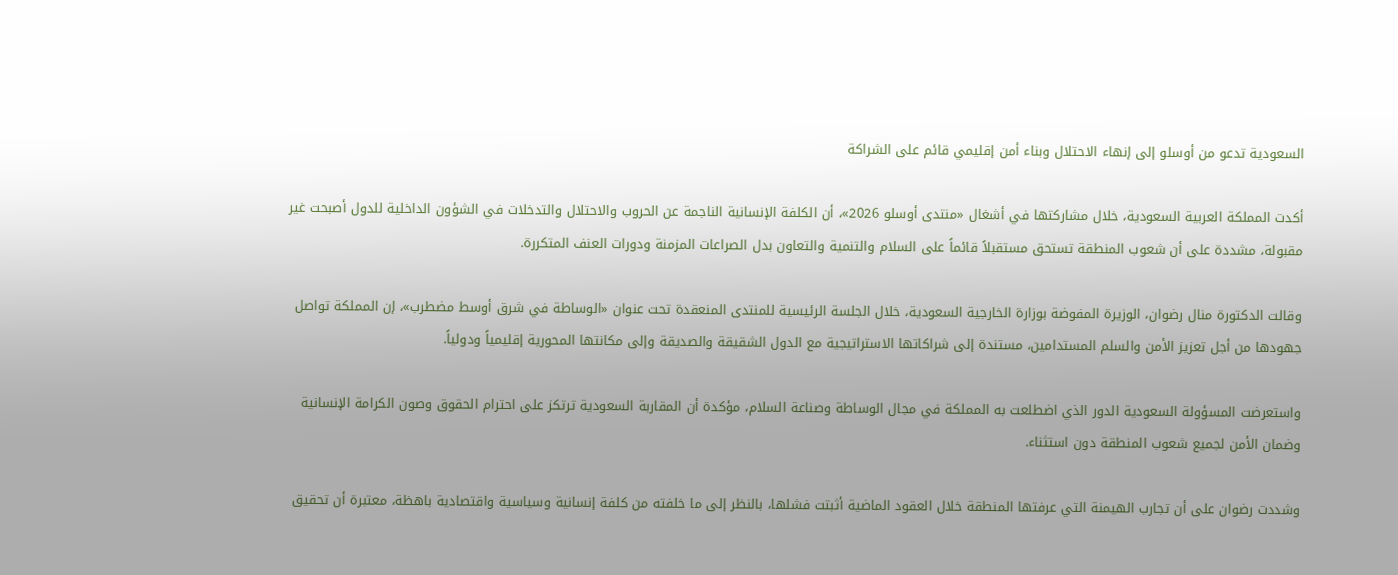السعودية تدعو من أوسلو إلى إنهاء الاحتلال وبناء أمن إقليمي قائم على الشراكة

أكدت المملكة العربية السعودية، خلال مشاركتها في أشغال «منتدى أوسلو 2026»، أن الكلفة الإنسانية الناجمة عن الحروب والاحتلال والتدخلات في الشؤون الداخلية للدول أصبحت غير مقبولة، مشددة على أن شعوب المنطقة تستحق مستقبلاً قائماً على السلام والتنمية والتعاون بدل الصراعات المزمنة ودورات العنف المتكررة.

وقالت الدكتورة منال رضوان، الوزيرة المفوضة بوزارة الخارجية السعودية، خلال الجلسة الرئيسية للمنتدى المنعقدة تحت عنوان «الوساطة في شرق أوسط مضطرب»، إن المملكة تواصل جهودها من أجل تعزيز الأمن والسلم المستدامين، مستندة إلى شراكاتها الاستراتيجية مع الدول الشقيقة والصديقة وإلى مكانتها المحورية إقليمياً ودولياً.

واستعرضت المسؤولة السعودية الدور الذي اضطلعت به المملكة في مجال الوساطة وصناعة السلام، مؤكدة أن المقاربة السعودية ترتكز على احترام الحقوق وصون الكرامة الإنسانية وضمان الأمن لجميع شعوب المنطقة دون استثناء.

وشددت رضوان على أن تجارب الهيمنة التي عرفتها المنطقة خلال العقود الماضية أثبتت فشلها، بالنظر إلى ما خلفته من كلفة إنسانية وسياسية واقتصادية باهظة، معتبرة أن تحقيق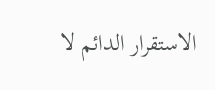الاستقرار الدائم لا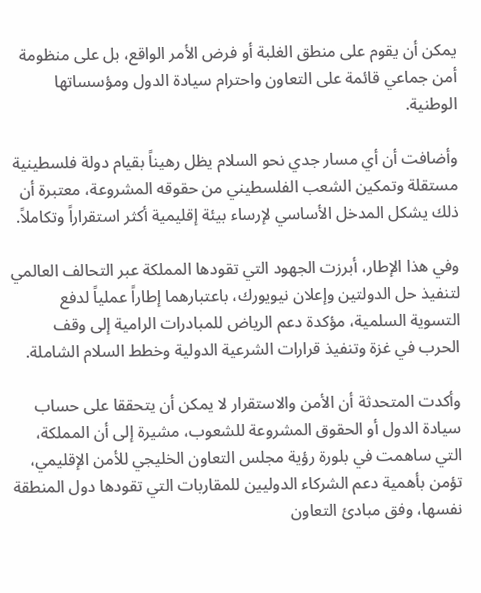يمكن أن يقوم على منطق الغلبة أو فرض الأمر الواقع، بل على منظومة أمن جماعي قائمة على التعاون واحترام سيادة الدول ومؤسساتها الوطنية.

وأضافت أن أي مسار جدي نحو السلام يظل رهيناً بقيام دولة فلسطينية مستقلة وتمكين الشعب الفلسطيني من حقوقه المشروعة، معتبرة أن ذلك يشكل المدخل الأساسي لإرساء بيئة إقليمية أكثر استقراراً وتكاملاً.

وفي هذا الإطار، أبرزت الجهود التي تقودها المملكة عبر التحالف العالمي لتنفيذ حل الدولتين وإعلان نيويورك، باعتبارهما إطاراً عملياً لدفع التسوية السلمية، مؤكدة دعم الرياض للمبادرات الرامية إلى وقف الحرب في غزة وتنفيذ قرارات الشرعية الدولية وخطط السلام الشاملة.

وأكدت المتحدثة أن الأمن والاستقرار لا يمكن أن يتحققا على حساب سيادة الدول أو الحقوق المشروعة للشعوب، مشيرة إلى أن المملكة، التي ساهمت في بلورة رؤية مجلس التعاون الخليجي للأمن الإقليمي، تؤمن بأهمية دعم الشركاء الدوليين للمقاربات التي تقودها دول المنطقة نفسها، وفق مبادئ التعاون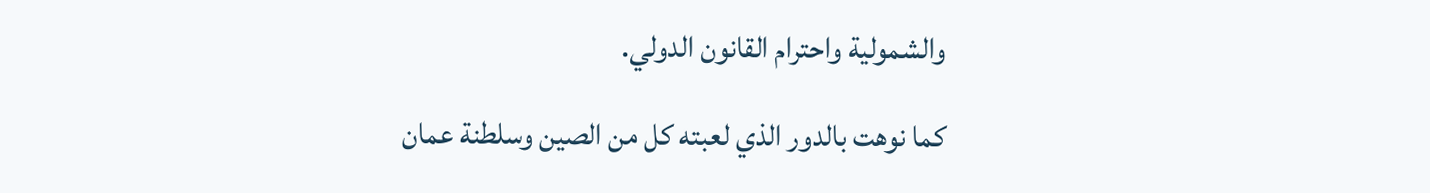والشمولية واحترام القانون الدولي.

كما نوهت بالدور الذي لعبته كل من الصين وسلطنة عمان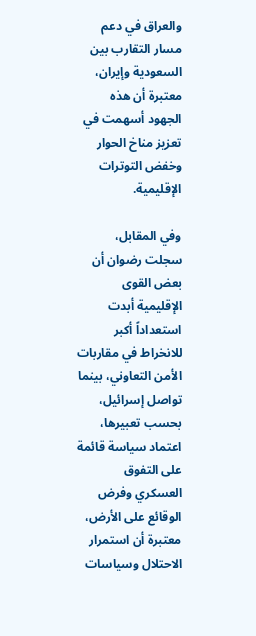والعراق في دعم مسار التقارب بين السعودية وإيران، معتبرة أن هذه الجهود أسهمت في تعزيز مناخ الحوار وخفض التوترات الإقليمية.

وفي المقابل، سجلت رضوان أن بعض القوى الإقليمية أبدت استعداداً أكبر للانخراط في مقاربات الأمن التعاوني، بينما تواصل إسرائيل، بحسب تعبيرها، اعتماد سياسة قائمة على التفوق العسكري وفرض الوقائع على الأرض، معتبرة أن استمرار الاحتلال وسياسات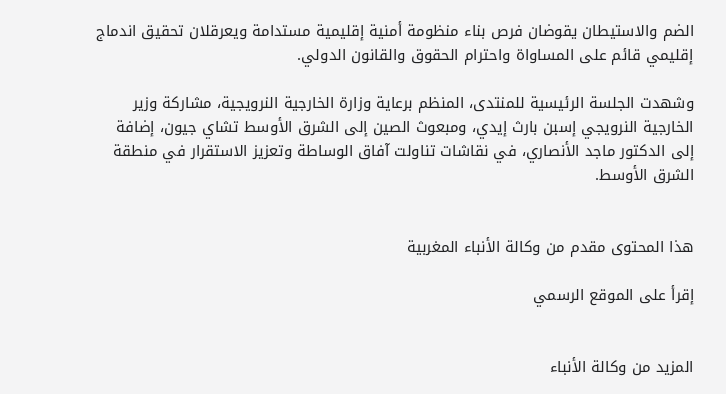الضم والاستيطان يقوضان فرص بناء منظومة أمنية إقليمية مستدامة ويعرقلان تحقيق اندماج إقليمي قائم على المساواة واحترام الحقوق والقانون الدولي.

وشهدت الجلسة الرئيسية للمنتدى، المنظم برعاية وزارة الخارجية النرويجية، مشاركة وزير الخارجية النرويجي إسبن بارث إيدي، ومبعوث الصين إلى الشرق الأوسط تشاي جيون، إضافة إلى الدكتور ماجد الأنصاري، في نقاشات تناولت آفاق الوساطة وتعزيز الاستقرار في منطقة الشرق الأوسط.


هذا المحتوى مقدم من وكالة الأنباء المغربية

إقرأ على الموقع الرسمي


المزيد من وكالة الأنباء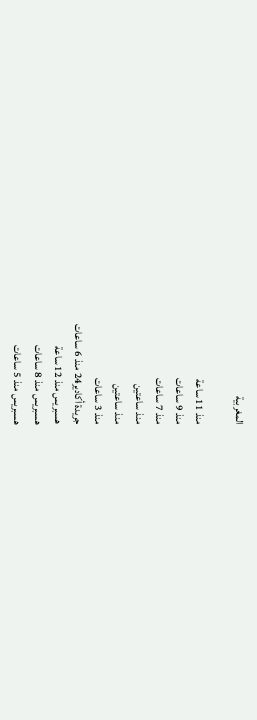المغربية

منذ 11 ساعة
منذ 9 ساعات
منذ 7 ساعات
منذ ساعتين
منذ ساعتين
منذ 3 ساعات
جريدة أكادير24 منذ 6 ساعات
هسبريس منذ 12 ساعة
هسبريس منذ 8 ساعات
هسبريس منذ 5 ساعات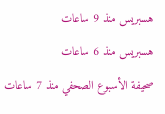هسبريس منذ 9 ساعات
هسبريس منذ 6 ساعات
صحيفة الأسبوع الصحفي منذ 7 ساعات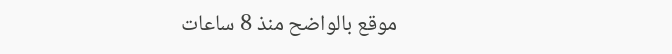موقع بالواضح منذ 8 ساعات